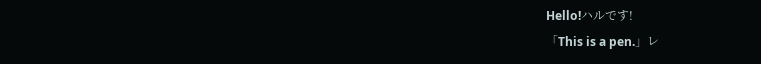Hello!ハルです!
「This is a pen.」レ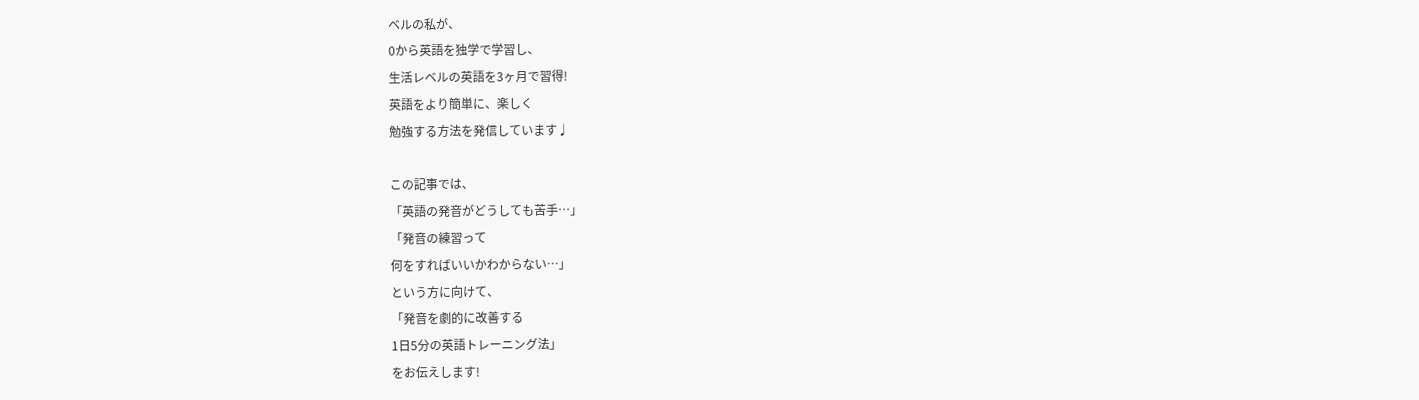ベルの私が、
0から英語を独学で学習し、
生活レベルの英語を3ヶ月で習得!
英語をより簡単に、楽しく
勉強する方法を発信しています♩

この記事では、
「英語の発音がどうしても苦手…」
「発音の練習って
何をすればいいかわからない…」
という方に向けて、
「発音を劇的に改善する
1日5分の英語トレーニング法」
をお伝えします!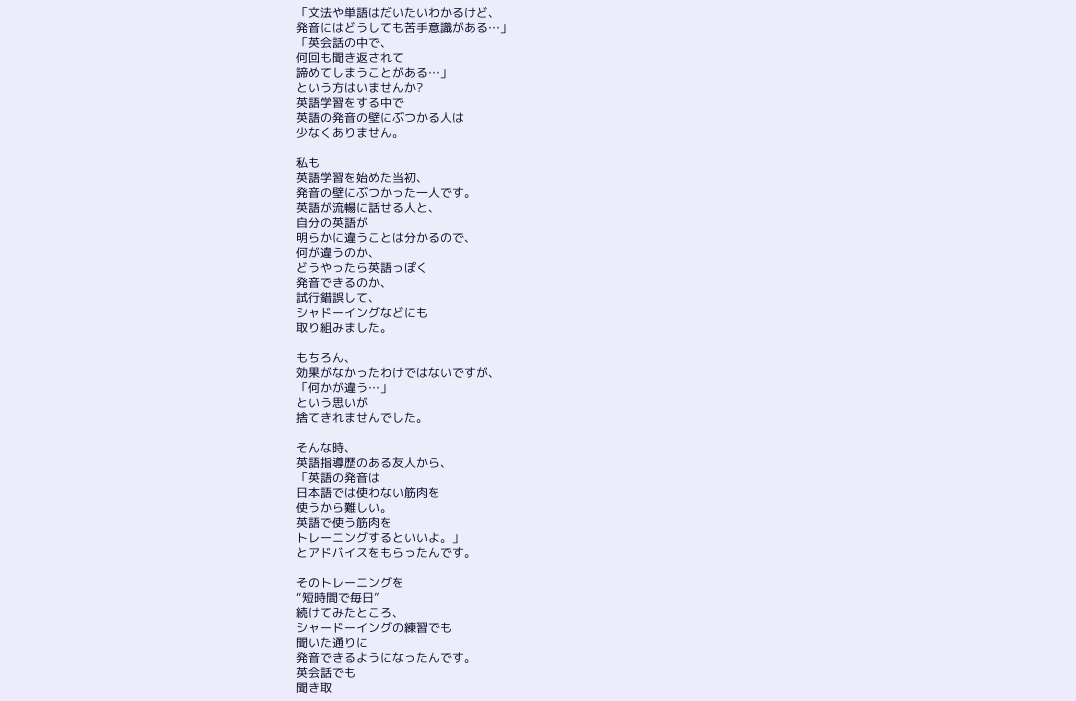「文法や単語はだいたいわかるけど、
発音にはどうしても苦手意識がある…」
「英会話の中で、
何回も聞き返されて
諦めてしまうことがある…」
という方はいませんか?
英語学習をする中で
英語の発音の壁にぶつかる人は
少なくありません。

私も
英語学習を始めた当初、
発音の壁にぶつかった一人です。
英語が流暢に話せる人と、
自分の英語が
明らかに違うことは分かるので、
何が違うのか、
どうやったら英語っぽく
発音できるのか、
試行錯誤して、
シャドーイングなどにも
取り組みました。

もちろん、
効果がなかったわけではないですが、
「何かが違う…」
という思いが
捨てきれませんでした。

そんな時、
英語指導歴のある友人から、
「英語の発音は
日本語では使わない筋肉を
使うから難しい。
英語で使う筋肉を
トレーニングするといいよ。」
とアドバイスをもらったんです。

そのトレーニングを
“短時間で毎日”
続けてみたところ、
シャードーイングの練習でも
聞いた通りに
発音できるようになったんです。
英会話でも
聞き取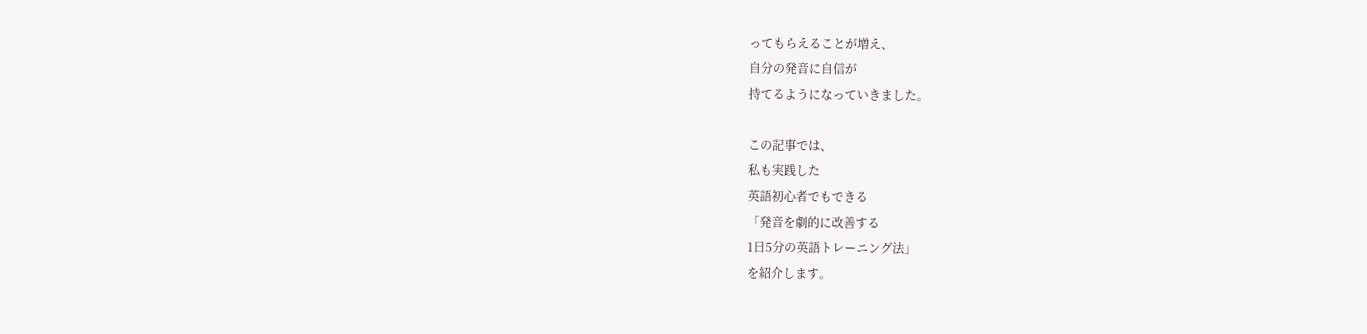ってもらえることが増え、
自分の発音に自信が
持てるようになっていきました。

この記事では、
私も実践した
英語初心者でもできる
「発音を劇的に改善する
1日5分の英語トレーニング法」
を紹介します。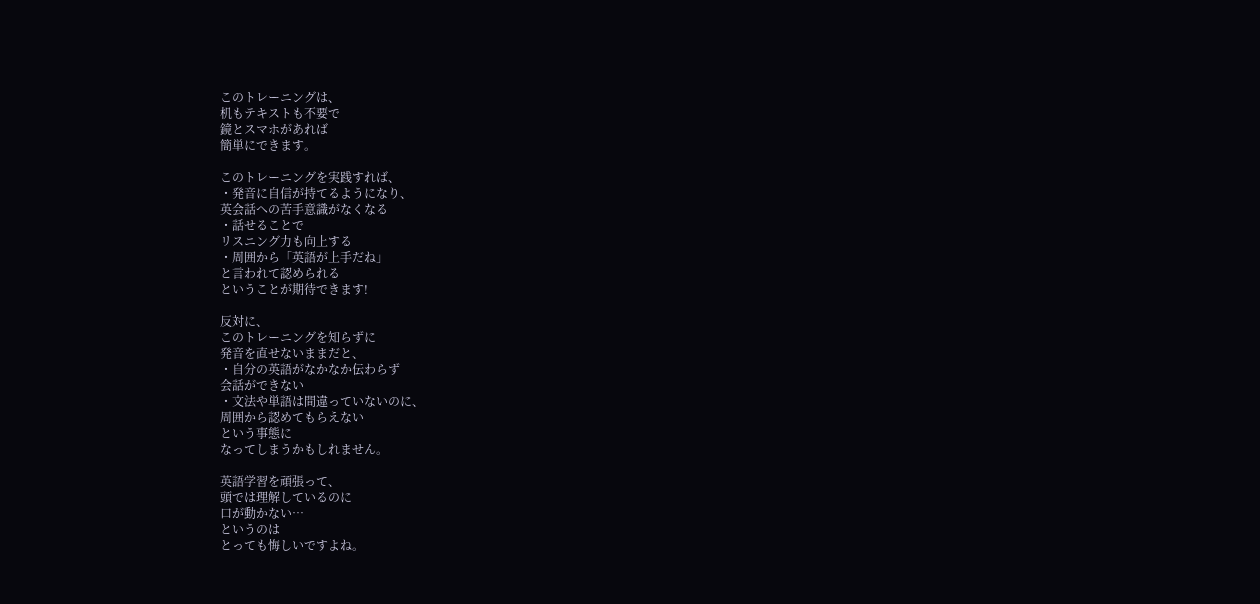このトレーニングは、
机もテキストも不要で
鏡とスマホがあれば
簡単にできます。

このトレーニングを実践すれば、
・発音に自信が持てるようになり、
英会話への苦手意識がなくなる
・話せることで
リスニング力も向上する
・周囲から「英語が上手だね」
と言われて認められる
ということが期待できます!

反対に、
このトレーニングを知らずに
発音を直せないままだと、
・自分の英語がなかなか伝わらず
会話ができない
・文法や単語は間違っていないのに、
周囲から認めてもらえない
という事態に
なってしまうかもしれません。

英語学習を頑張って、
頭では理解しているのに
口が動かない…
というのは
とっても悔しいですよね。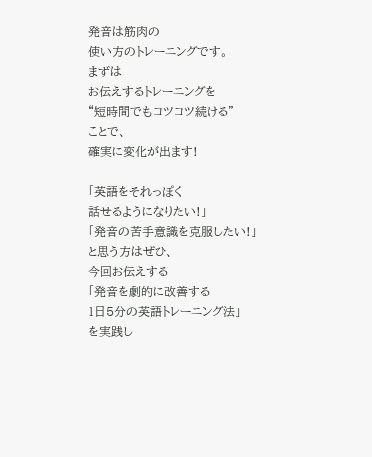発音は筋肉の
使い方のトレーニングです。
まずは
お伝えするトレーニングを
“短時間でもコツコツ続ける”
ことで、
確実に変化が出ます!

「英語をそれっぽく
話せるようになりたい!」
「発音の苦手意識を克服したい!」
と思う方はぜひ、
今回お伝えする
「発音を劇的に改善する
1日5分の英語トレーニング法」
を実践し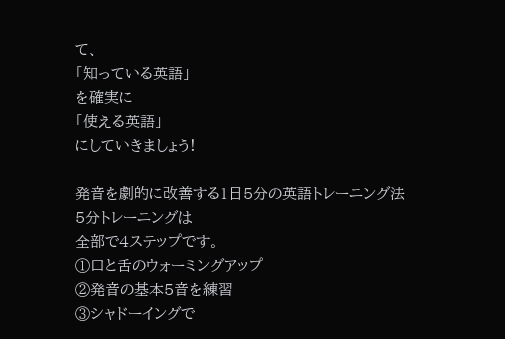て、
「知っている英語」
を確実に
「使える英語」
にしていきましょう!

発音を劇的に改善する1日5分の英語トレーニング法
5分トレーニングは
全部で4ステップです。
①口と舌のウォーミングアップ
②発音の基本5音を練習
③シャドーイングで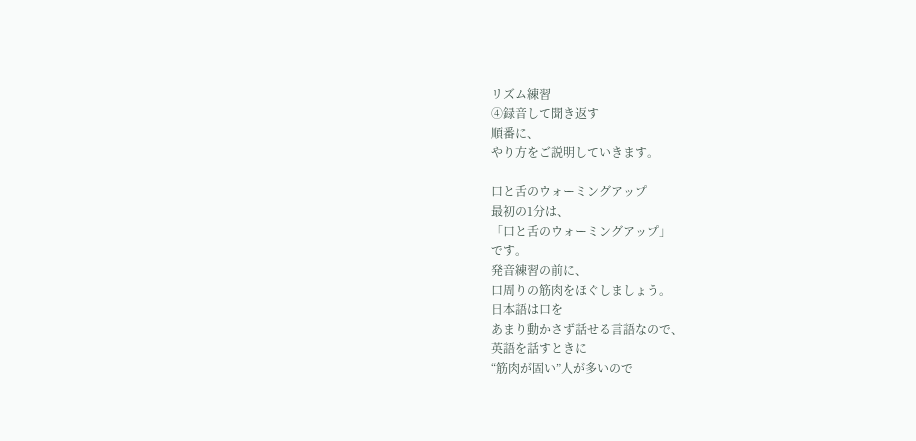リズム練習
④録音して聞き返す
順番に、
やり方をご説明していきます。

口と舌のウォーミングアップ
最初の1分は、
「口と舌のウォーミングアップ」
です。
発音練習の前に、
口周りの筋肉をほぐしましょう。
日本語は口を
あまり動かさず話せる言語なので、
英語を話すときに
“筋肉が固い”人が多いので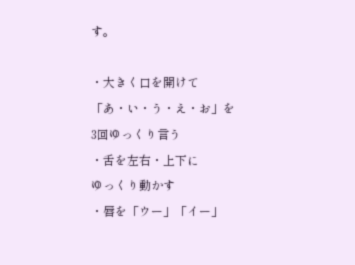す。

・大きく口を開けて
「あ・い・う・え・お」を
3回ゆっくり言う
・舌を左右・上下に
ゆっくり動かす
・唇を「ウー」「イー」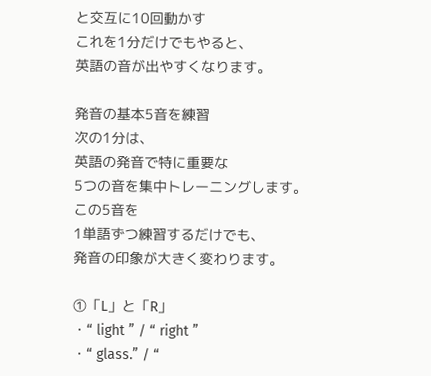と交互に10回動かす
これを1分だけでもやると、
英語の音が出やすくなります。

発音の基本5音を練習
次の1分は、
英語の発音で特に重要な
5つの音を集中トレーニングします。
この5音を
1単語ずつ練習するだけでも、
発音の印象が大きく変わります。

①「L」と「R」
・“ light ” / “ right ”
・“ glass.” / “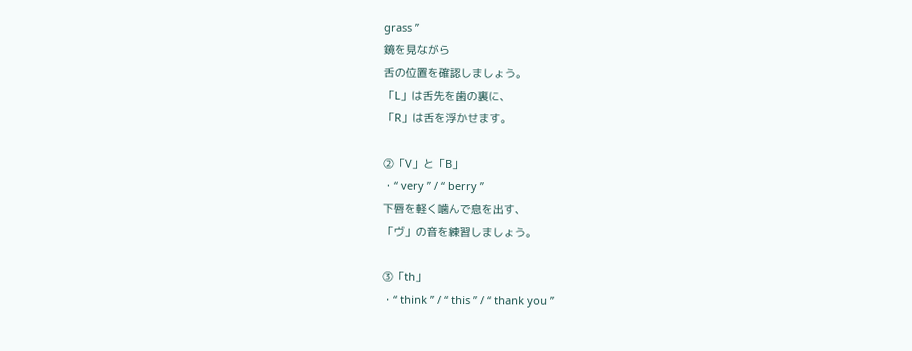grass ”
鏡を見ながら
舌の位置を確認しましょう。
「L」は舌先を歯の裏に、
「R」は舌を浮かせます。

②「V」と「B」
・“ very ” / “ berry ”
下唇を軽く噛んで息を出す、
「ヴ」の音を練習しましょう。

③「th」
・“ think ” / “ this ” / “ thank you ”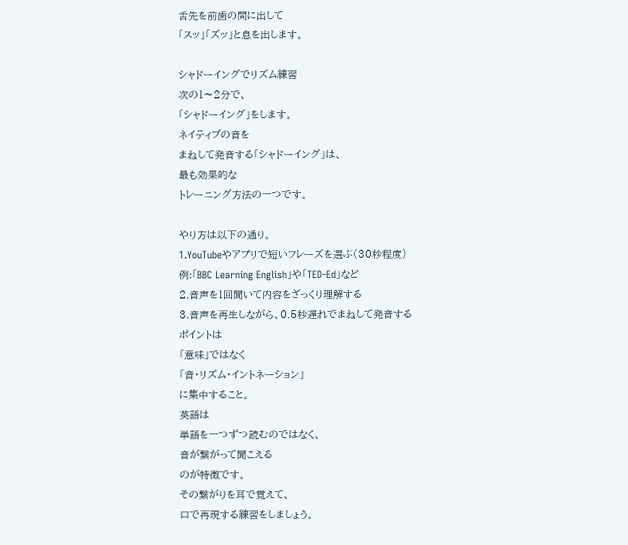舌先を前歯の間に出して
「スッ」「ズッ」と息を出します。

シャドーイングでリズム練習
次の1〜2分で、
「シャドーイング」をします。
ネイティブの音を
まねして発音する「シャドーイング」は、
最も効果的な
トレーニング方法の一つです。

やり方は以下の通り。
1.YouTubeやアプリで短いフレーズを選ぶ(30秒程度)
例:「BBC Learning English」や「TED-Ed」など
2.音声を1回聞いて内容をざっくり理解する
3.音声を再生しながら、0.5秒遅れでまねして発音する
ポイントは
「意味」ではなく
「音・リズム・イントネーション」
に集中すること。
英語は
単語を一つずつ読むのではなく、
音が繋がって聞こえる
のが特徴です。
その繋がりを耳で覚えて、
口で再現する練習をしましょう。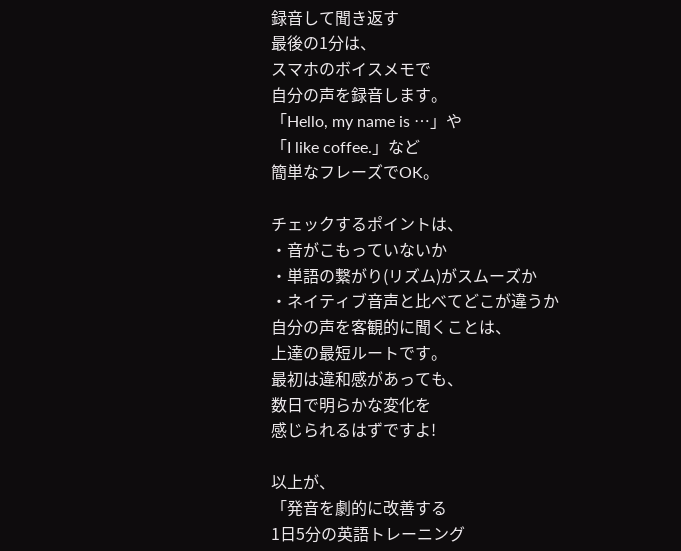録音して聞き返す
最後の1分は、
スマホのボイスメモで
自分の声を録音します。
「Hello, my name is …」や
「I like coffee.」など
簡単なフレーズでOK。

チェックするポイントは、
・音がこもっていないか
・単語の繋がり(リズム)がスムーズか
・ネイティブ音声と比べてどこが違うか
自分の声を客観的に聞くことは、
上達の最短ルートです。
最初は違和感があっても、
数日で明らかな変化を
感じられるはずですよ!

以上が、
「発音を劇的に改善する
1日5分の英語トレーニング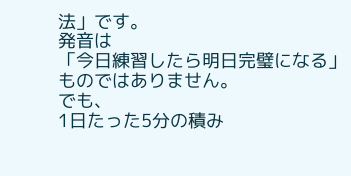法」です。
発音は
「今日練習したら明日完璧になる」
ものではありません。
でも、
1日たった5分の積み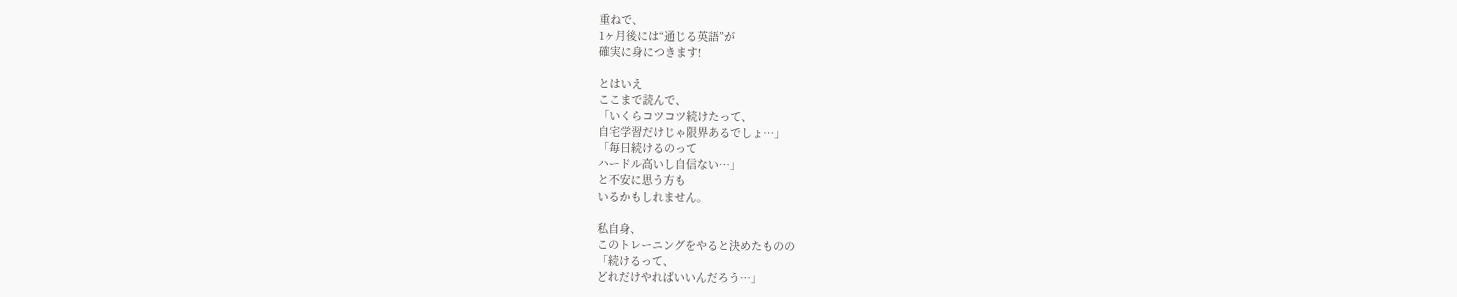重ねで、
1ヶ月後には“通じる英語”が
確実に身につきます!

とはいえ
ここまで読んで、
「いくらコツコツ続けたって、
自宅学習だけじゃ限界あるでしょ…」
「毎日続けるのって
ハードル高いし自信ない…」
と不安に思う方も
いるかもしれません。

私自身、
このトレーニングをやると決めたものの
「続けるって、
どれだけやればいいんだろう…」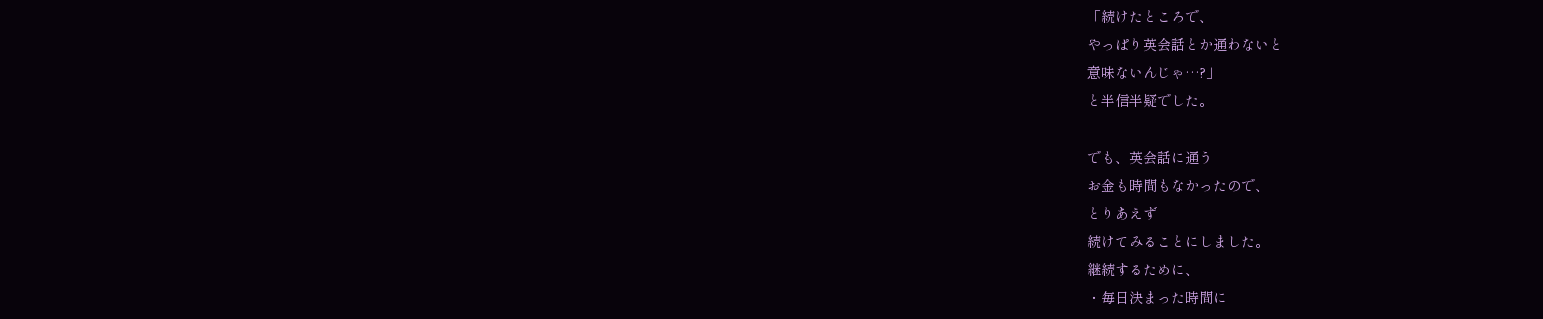「続けたところで、
やっぱり英会話とか通わないと
意味ないんじゃ…?」
と半信半疑でした。

でも、英会話に通う
お金も時間もなかったので、
とりあえず
続けてみることにしました。
継続するために、
・毎日決まった時間に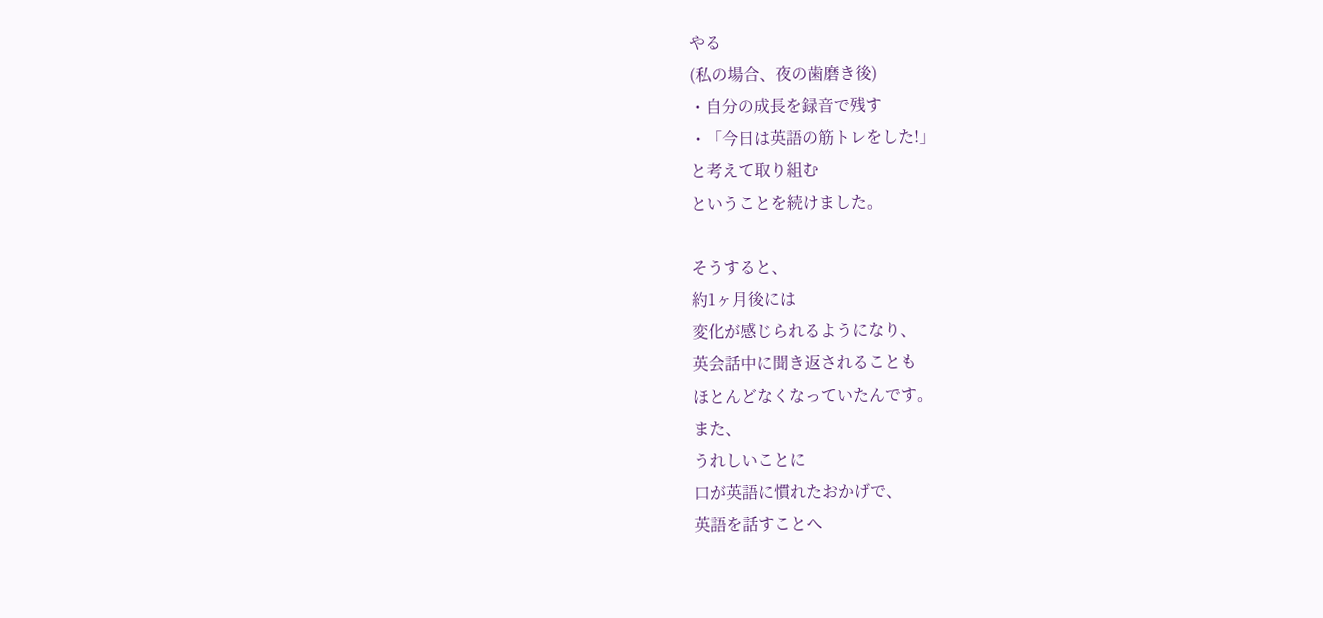やる
(私の場合、夜の歯磨き後)
・自分の成長を録音で残す
・「今日は英語の筋トレをした!」
と考えて取り組む
ということを続けました。

そうすると、
約1ヶ月後には
変化が感じられるようになり、
英会話中に聞き返されることも
ほとんどなくなっていたんです。
また、
うれしいことに
口が英語に慣れたおかげで、
英語を話すことへ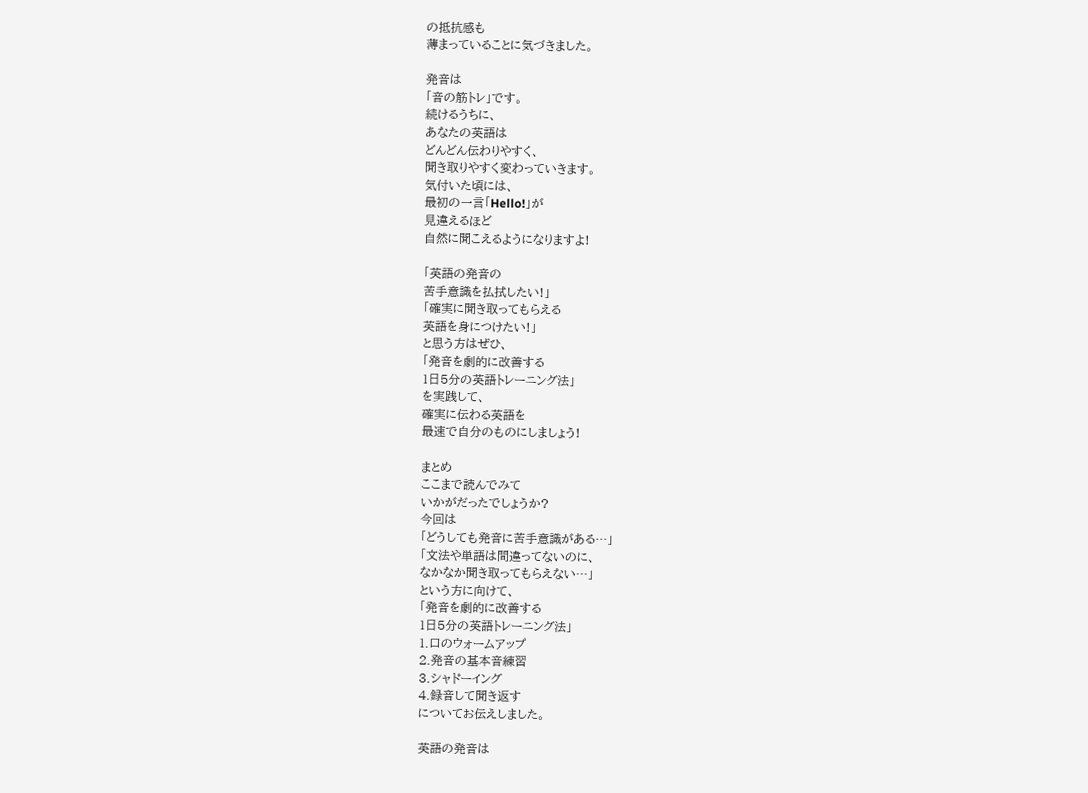の抵抗感も
薄まっていることに気づきました。

発音は
「音の筋トレ」です。
続けるうちに、
あなたの英語は
どんどん伝わりやすく、
聞き取りやすく変わっていきます。
気付いた頃には、
最初の一言「Hello!」が
見違えるほど
自然に聞こえるようになりますよ!

「英語の発音の
苦手意識を払拭したい!」
「確実に聞き取ってもらえる
英語を身につけたい!」
と思う方はぜひ、
「発音を劇的に改善する
1日5分の英語トレーニング法」
を実践して、
確実に伝わる英語を
最速で自分のものにしましょう!

まとめ
ここまで読んでみて
いかがだったでしょうか?
今回は
「どうしても発音に苦手意識がある…」
「文法や単語は間違ってないのに、
なかなか聞き取ってもらえない…」
という方に向けて、
「発音を劇的に改善する
1日5分の英語トレーニング法」
1.口のウォームアップ
2.発音の基本音練習
3.シャドーイング
4.録音して聞き返す
についてお伝えしました。

英語の発音は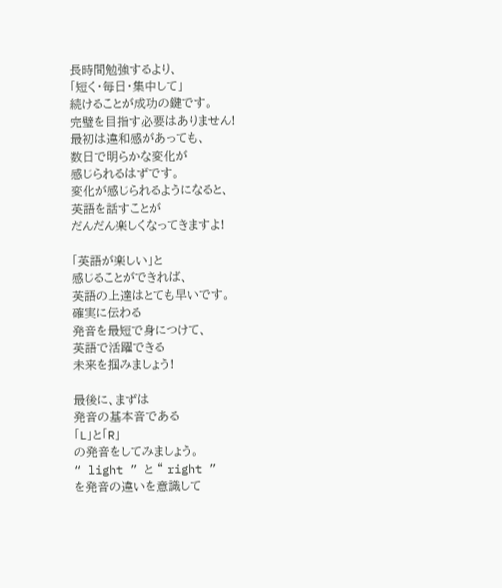長時間勉強するより、
「短く・毎日・集中して」
続けることが成功の鍵です。
完璧を目指す必要はありません!
最初は違和感があっても、
数日で明らかな変化が
感じられるはずです。
変化が感じられるようになると、
英語を話すことが
だんだん楽しくなってきますよ!

「英語が楽しい」と
感じることができれば、
英語の上達はとても早いです。
確実に伝わる
発音を最短で身につけて、
英語で活躍できる
未来を掴みましょう!

最後に、まずは
発音の基本音である
「L」と「R」
の発音をしてみましょう。
“ light ” と “ right ”
を発音の違いを意識して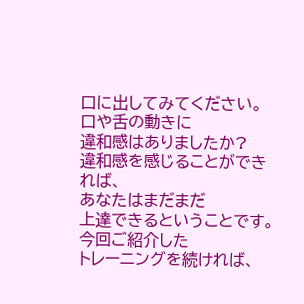口に出してみてください。
口や舌の動きに
違和感はありましたか?
違和感を感じることができれば、
あなたはまだまだ
上達できるということです。
今回ご紹介した
トレーニングを続ければ、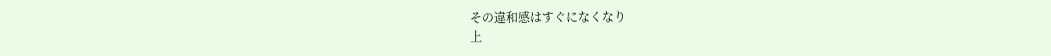その違和感はすぐになくなり
上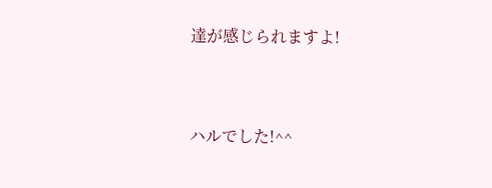達が感じられますよ!


ハルでした!^^